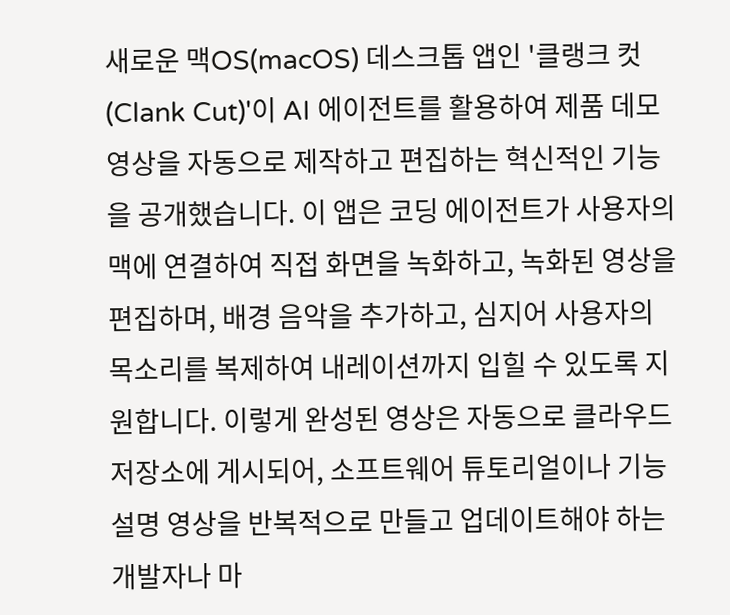새로운 맥OS(macOS) 데스크톱 앱인 '클랭크 컷(Clank Cut)'이 AI 에이전트를 활용하여 제품 데모 영상을 자동으로 제작하고 편집하는 혁신적인 기능을 공개했습니다. 이 앱은 코딩 에이전트가 사용자의 맥에 연결하여 직접 화면을 녹화하고, 녹화된 영상을 편집하며, 배경 음악을 추가하고, 심지어 사용자의 목소리를 복제하여 내레이션까지 입힐 수 있도록 지원합니다. 이렇게 완성된 영상은 자동으로 클라우드 저장소에 게시되어, 소프트웨어 튜토리얼이나 기능 설명 영상을 반복적으로 만들고 업데이트해야 하는 개발자나 마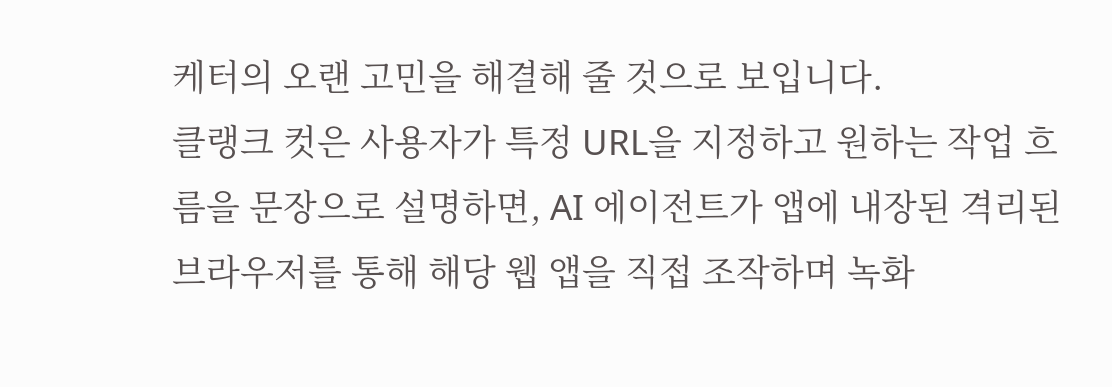케터의 오랜 고민을 해결해 줄 것으로 보입니다.
클랭크 컷은 사용자가 특정 URL을 지정하고 원하는 작업 흐름을 문장으로 설명하면, AI 에이전트가 앱에 내장된 격리된 브라우저를 통해 해당 웹 앱을 직접 조작하며 녹화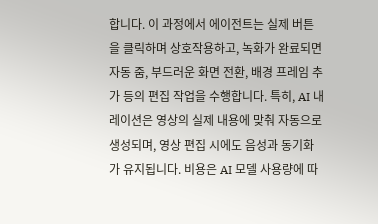합니다. 이 과정에서 에이전트는 실제 버튼을 클릭하며 상호작용하고, 녹화가 완료되면 자동 줌, 부드러운 화면 전환, 배경 프레임 추가 등의 편집 작업을 수행합니다. 특히, AI 내레이션은 영상의 실제 내용에 맞춰 자동으로 생성되며, 영상 편집 시에도 음성과 동기화가 유지됩니다. 비용은 AI 모델 사용량에 따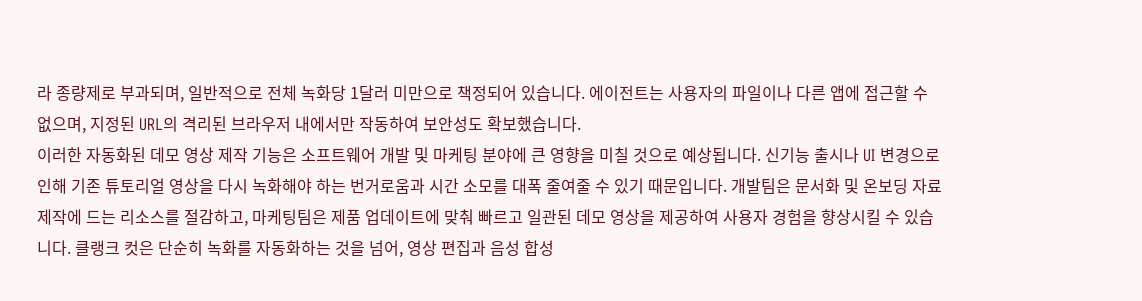라 종량제로 부과되며, 일반적으로 전체 녹화당 1달러 미만으로 책정되어 있습니다. 에이전트는 사용자의 파일이나 다른 앱에 접근할 수 없으며, 지정된 URL의 격리된 브라우저 내에서만 작동하여 보안성도 확보했습니다.
이러한 자동화된 데모 영상 제작 기능은 소프트웨어 개발 및 마케팅 분야에 큰 영향을 미칠 것으로 예상됩니다. 신기능 출시나 UI 변경으로 인해 기존 튜토리얼 영상을 다시 녹화해야 하는 번거로움과 시간 소모를 대폭 줄여줄 수 있기 때문입니다. 개발팀은 문서화 및 온보딩 자료 제작에 드는 리소스를 절감하고, 마케팅팀은 제품 업데이트에 맞춰 빠르고 일관된 데모 영상을 제공하여 사용자 경험을 향상시킬 수 있습니다. 클랭크 컷은 단순히 녹화를 자동화하는 것을 넘어, 영상 편집과 음성 합성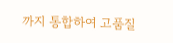까지 통합하여 고품질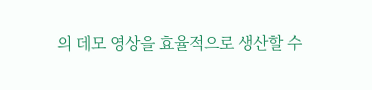의 데모 영상을 효율적으로 생산할 수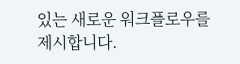있는 새로운 워크플로우를 제시합니다.